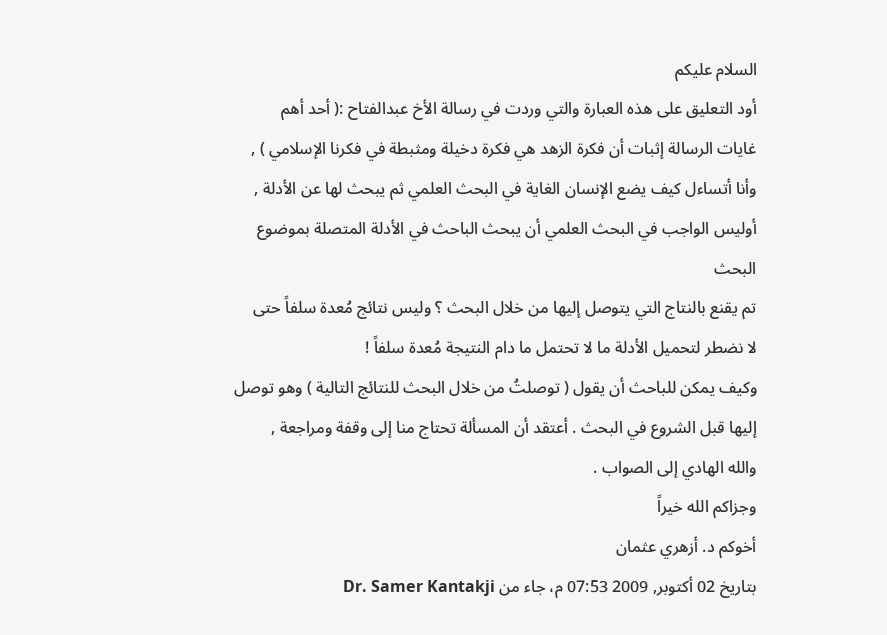السلام عليكم
أود التعليق على هذه العبارة والتي وردت في رسالة الأخ عبدالفتاح :( أحد أهم
غايات الرسالة إثبات أن فكرة الزهد هي فكرة دخيلة ومثبطة في فكرنا الإسلامي ) ,
وأنا أتساءل كيف يضع الإنسان الغاية في البحث العلمي ثم يبحث لها عن الأدلة ,
أوليس الواجب في البحث العلمي أن يبحث الباحث في الأدلة المتصلة بموضوع البحث
تم يقنع بالنتاج التي يتوصل إليها من خلال البحث ؟ وليس نتائج مُعدة سلفاً حتى
لا نضطر لتحميل الأدلة ما لا تحتمل ما دام النتيجة مُعدة سلفاً !
وكيف يمكن للباحث أن يقول ( توصلتُ من خلال البحث للنتائج التالية ) وهو توصل
إليها قبل الشروع في البحث . أعتقد أن المسألة تحتاج منا إلى وقفة ومراجعة ,
والله الهادي إلى الصواب .
وجزاكم الله خيراً
أخوكم د. أزهري عثمان
بتاريخ 02 أكتوبر, 2009 07:53 م، جاء من Dr. Samer Kantakji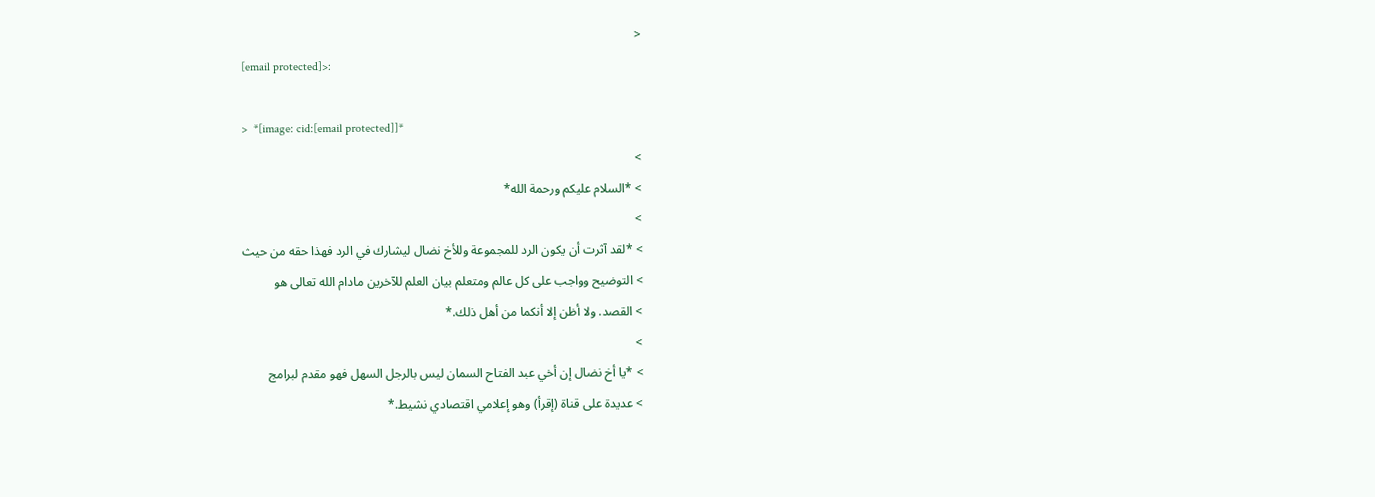<
[email protected]>:

>  *[image: cid:[email protected]]*
>
> *السلام عليكم ورحمة الله*
>
> *لقد آثرت أن يكون الرد للمجموعة وللأخ نضال ليشارك في الرد فهذا حقه من حيث
> التوضيح وواجب على كل عالم ومتعلم بيان العلم للآخرين مادام الله تعالى هو
> القصد. ولا أظن إلا أنكما من أهل ذلك.*
>
> *يا أخ نضال إن أخي عبد الفتاح السمان ليس بالرجل السهل فهو مقدم لبرامج
> عديدة على قناة (إقرأ) وهو إعلامي اقتصادي نشيط.*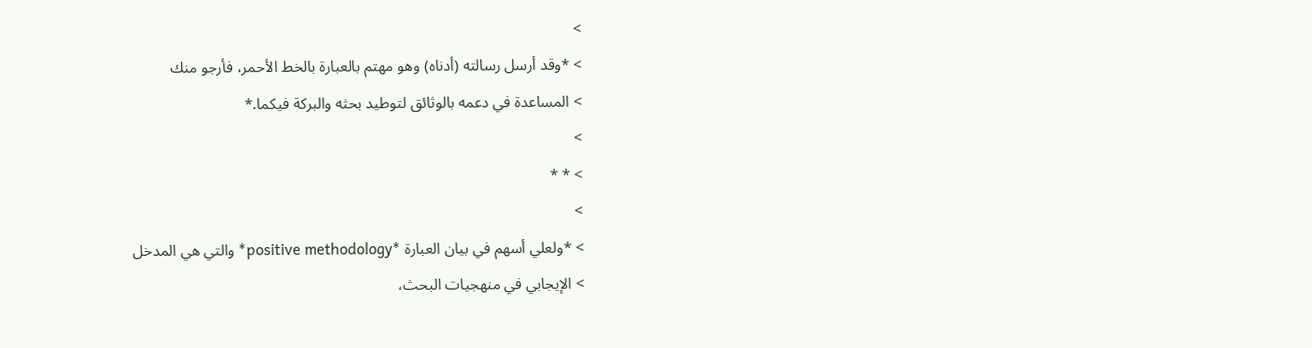>
> *وقد أرسل رسالته (أدناه) وهو مهتم بالعبارة بالخط الأحمر، فأرجو منك
> المساعدة في دعمه بالوثائق لتوطيد بحثه والبركة فيكما.*
>
> * *
>
> *ولعلي أسهم في بيان العبارة *positive methodology* والتي هي المدخل
> الإيجابي في منهجيات البحث،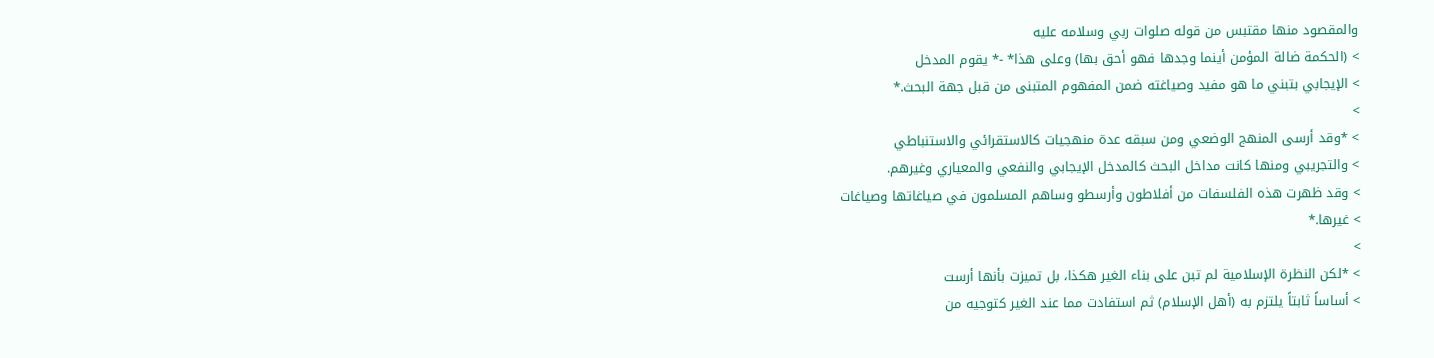والمقصود منها مقتبس من قوله صلوات ربي وسلامه عليه
> (الحكمة ضالة المؤمن أينما وجدها فهو أحق بها) وعلى هذا* -* يقوم المدخل
> الإيجابي بتبني ما هو مفيد وصياغته ضمن المفهوم المتبنى من قبل جهة البحث.*
>
> *وقد أرسى المنهج الوضعي ومن سبقه عدة منهجيات كالاستقرائي والاستنباطي
> والتجريبي ومنها كانت مداخل البحث كالمدخل الإيجابي والنفعي والمعياري وغيرهم.
> وقد ظهرت هذه الفلسفات من أفلاطون وأرسطو وساهم المسلمون في صياغاتها وصياغات
> غيرها.*
>
> *لكن النظرة الإسلامية لم تبن على بناء الغير هكذا، بل تميزت بأنها أرست
> أساساً ثابتاً يلتزم به (أهل الإسلام) ثم استفادت مما عند الغير كتوجيه من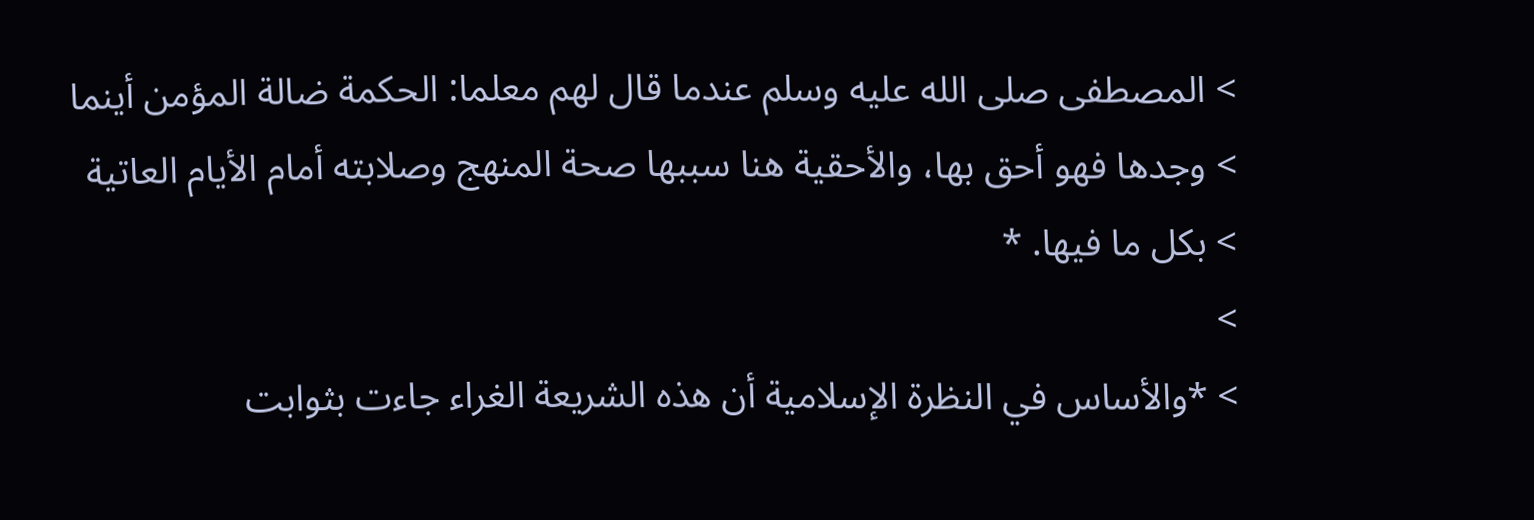> المصطفى صلى الله عليه وسلم عندما قال لهم معلما: الحكمة ضالة المؤمن أينما
> وجدها فهو أحق بها، والأحقية هنا سببها صحة المنهج وصلابته أمام الأيام العاتية
> بكل ما فيها. *
>
> *والأساس في النظرة الإسلامية أن هذه الشريعة الغراء جاءت بثوابت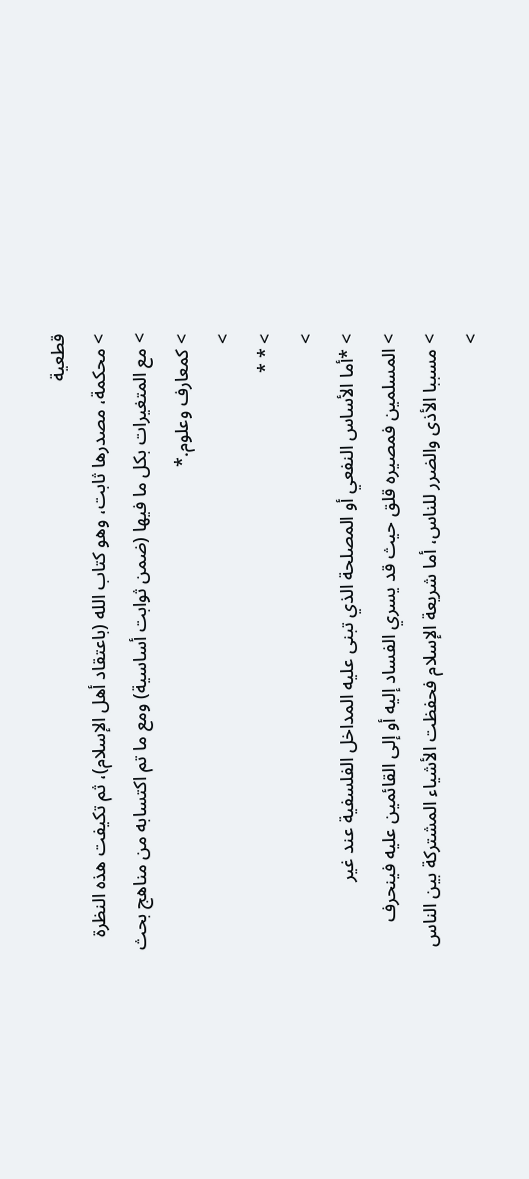قطعية
> محكمة، مصدرها ثابت، وهو كتاب الله (باعتقاد أهل الإسلام)، ثم تكيفت هذه النظرة
> مع المتغيرات بكل ما فيها (ضمن ثوابت أساسية) ومع ما تم اكتسابه من مناهج بحث
> كمعارف وعلوم.*
>
> * *
>
> *أما الأساس النفعي أو المصلحة الذي تبنى عليه المداخل الفلسفية عند غير
> المسلمين فمصيره قلق حيث قد يسري الفساد إليه أو إلى القائمين عليه فينحرف
> مسببا الأذى والضرر للناس، أما شريعة الإسلام فحفظت الأشياء المشتركة بين الناس
>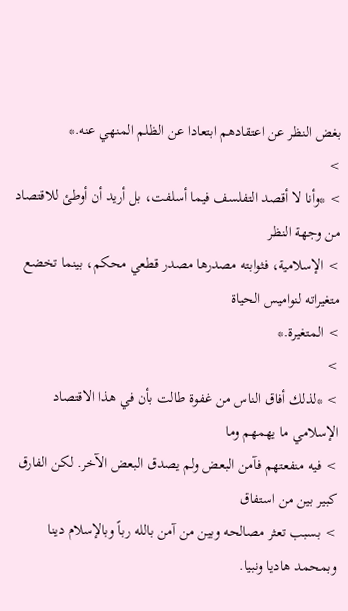بغض النظر عن اعتقادهم ابتعادا عن الظلم المنهي عنه.*
>
> *وأنا لا أقصد التفلسف فيما أسلفت، بل أريد أن أوطئ للاقتصاد من وجهة النظر
> الإسلامية، فثوابته مصدرها مصدر قطعي محكم، بينما تخضع متغيراته لنواميس الحياة
> المتغيرة.*
>
> *لذلك أفاق الناس من غفوة طالت بأن في هذا الاقتصاد الإسلامي ما يهمهم وما
> فيه منفعتهم فآمن البعض ولم يصدق البعض الآخر. لكن الفارق كبير بين من استفاق
> بسبب تعثر مصالحه وبين من آمن بالله رباً وبالإسلام دينا وبمحمد هاديا ونبيا.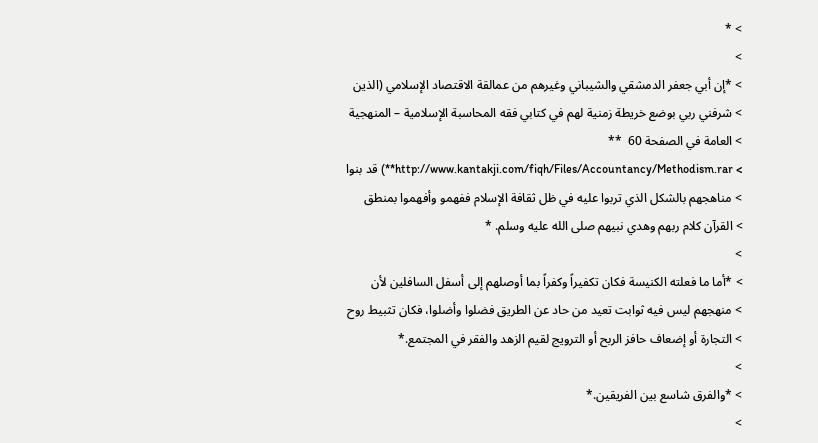> *
>
> *إن أبي جعفر الدمشقي والشيباني وغيرهم من عمالقة الاقتصاد الإسلامي (الذين
> شرفني ربي بوضع خريطة زمنية لهم في كتابي فقه المحاسبة الإسلامية – المنهجية
> العامة في الصفحة 60  **
> http://www.kantakji.com/fiqh/Files/Accountancy/Methodism.rar**) قد بنوا
> مناهجهم بالشكل الذي تربوا عليه في ظل ثقافة الإسلام ففهمو وأفهموا بمنطق
> القرآن كلام ربهم وهدي نبيهم صلى الله عليه وسلم. *
>
> *أما ما فعلته الكنيسة فكان تكفيراً وكفراً بما أوصلهم إلى أسفل السافلين لأن
> منهجهم ليس فيه ثوابت تعيد من حاد عن الطريق فضلوا وأضلوا، فكان تثبيط روح
> التجارة أو إضعاف حافز الربح أو الترويج لقيم الزهد والفقر في المجتمع.*
>
> *والفرق شاسع بين الفريقين.*
>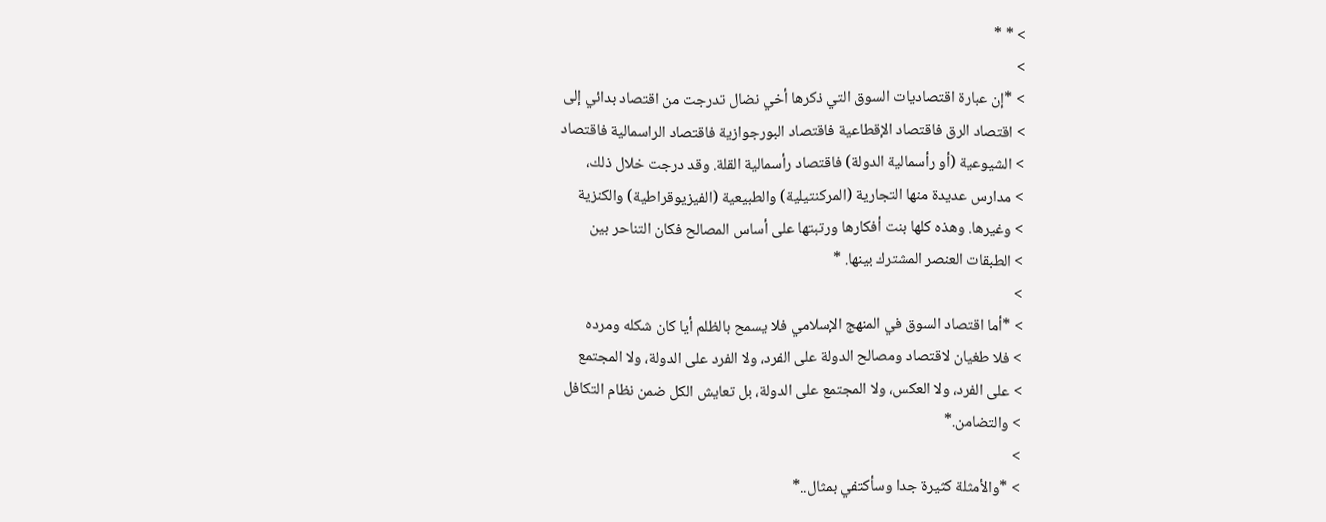> * *
>
> *إن عبارة اقتصاديات السوق التي ذكرها أخي نضال تدرجت من اقتصاد بدائي إلى
> اقتصاد الرق فاقتصاد الإقطاعية فاقتصاد البورجوازية فاقتصاد الراسمالية فاقتصاد
> الشيوعية (أو رأسمالية الدولة) فاقتصاد رأسمالية القلة. وقد درجت خلال ذلك،
> مدارس عديدة منها التجارية (المركنتيلية) والطبيعية (الفيزيوقراطية) والكنزية
> وغيرها. وهذه كلها بنت أفكارها ورتبتها على أساس المصالح فكان التناحر بين
> الطبقات العنصر المشترك بينها. *
>
> *أما اقتصاد السوق في المنهج الإسلامي فلا يسمح بالظلم أيا كان شكله ومرده
> فلا طغيان لاقتصاد ومصالح الدولة على الفرد، ولا الفرد على الدولة، ولا المجتمع
> على الفرد، ولا العكس، ولا المجتمع على الدولة، بل تعايش الكل ضمن نظام التكافل
> والتضامن.*
>
> *والأمثلة كثيرة جدا وسأكتفي بمثال..*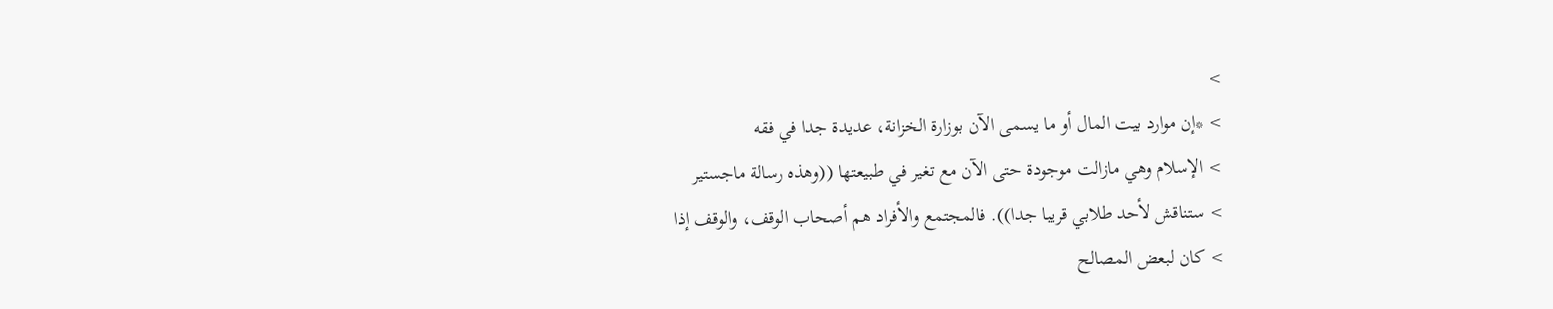>
> *إن موارد بيت المال أو ما يسمى الآن بوزارة الخزانة، عديدة جدا في فقه
> الإسلام وهي مازالت موجودة حتى الآن مع تغير في طبيعتها ((وهذه رسالة ماجستير
> ستناقش لأحد طلابي قريبا جدا)). فالمجتمع والأفراد هم أصحاب الوقف، والوقف إذا
> كان لبعض المصالح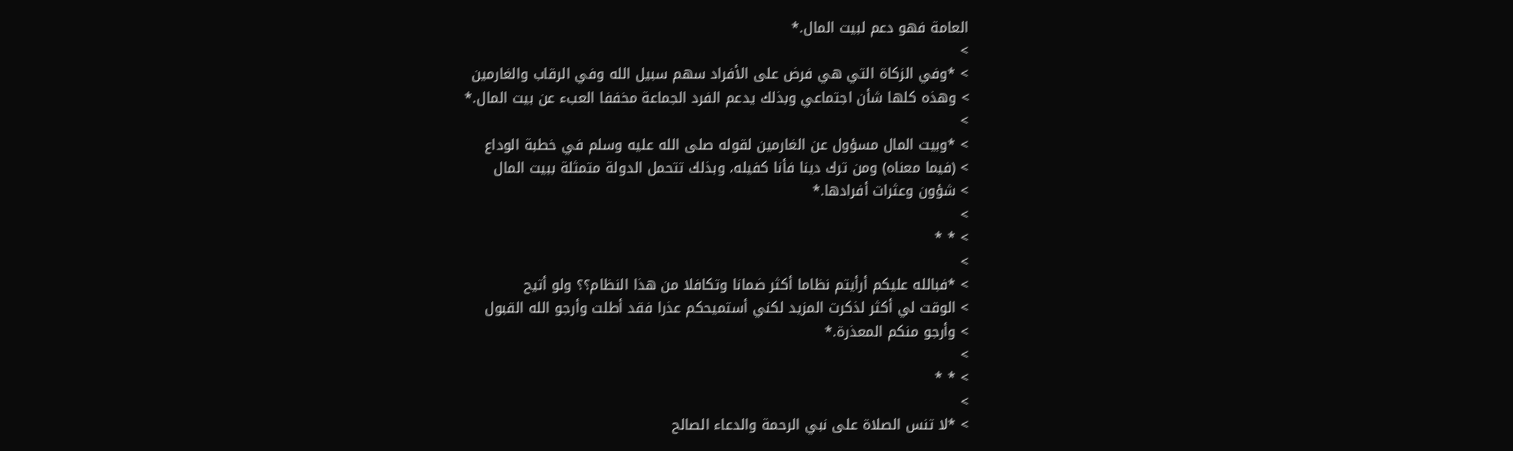العامة فهو دعم لبيت المال.*
>
> *وفي الزكاة التي هي فرض على الأفراد سهم سبيل الله وفي الرقاب والغارمين
> وهذه كلها شأن اجتماعي وبذلك يدعم الفرد الجماعة مخففا العبء عن بيت المال.*
>
> *وبيت المال مسؤول عن الغارمين لقوله صلى الله عليه وسلم في خطبة الوداع
> (فيما معناه) ومن ترك دينا فأنا كفيله، وبذلك تتحمل الدولة متمثلة ببيت المال
> شؤون وعثرات أفرادها.*
>
> * *
>
> *فبالله عليكم أرأيتم نظاما أكثر ضمانا وتكافلا من هذا النظام؟؟ ولو أتيح
> الوقت لي أكثر لذكرت المزيد لكني أستميحكم عذرا فقد أطلت وأرجو الله القبول
> وأرجو منكم المعذرة.*
>
> * *
>
> *لا تنس الصلاة على نبي الرحمة والدعاء الصالح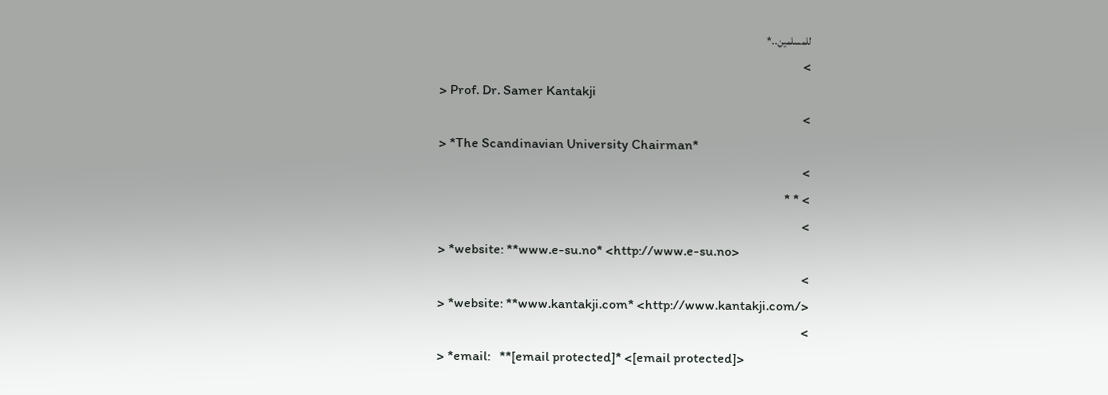للمسلمين..*
>
> Prof. Dr. Samer Kantakji
>
> *The Scandinavian University Chairman*
>
> * *
>
> *website: **www.e-su.no* <http://www.e-su.no>
>
> *website: **www.kantakji.com* <http://www.kantakji.com/>
>
> *email:   **[email protected]* <[email protected]>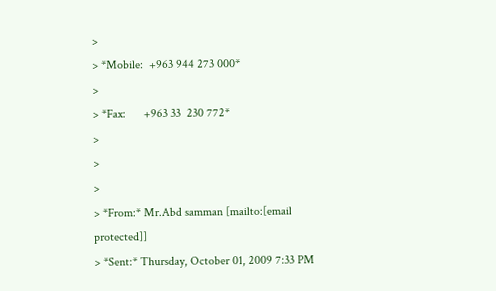>
> *Mobile:  +963 944 273 000*
>
> *Fax:      +963 33  230 772*
>
>
>
> *From:* Mr.Abd samman [mailto:[email protected]]
> *Sent:* Thursday, October 01, 2009 7:33 PM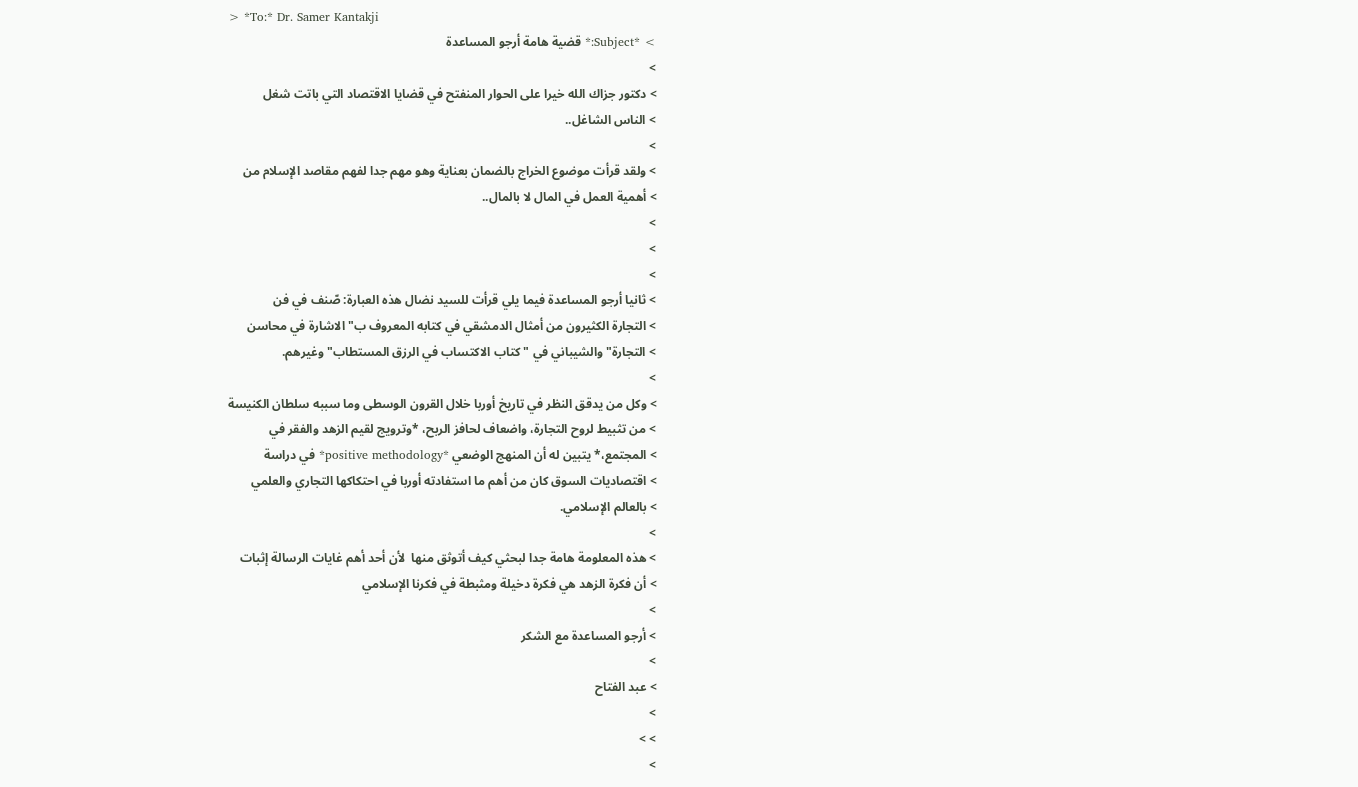> *To:* Dr. Samer Kantakji
> *Subject:* قضية هامة أرجو المساعدة
>
> دكتور جزاك الله خيرا على الحوار المنفتح في قضايا الاقتصاد التي باتت شغل
> الناس الشاغل..
>
> ولقد قرأت موضوع الخراج بالضمان بعناية وهو مهم جدا لفهم مقاصد الإسلام من
> أهمية العمل في المال لا بالمال..
>
>
>
> ثانيا أرجو المساعدة فيما يلي قرأت للسيد نضال هذه العبارة: صّنف في فن
> التجارة الكثيرون من أمثال الدمشقي في كتابه المعروف ب"الاشارة في محاسن
> التجارة" والشيباني في " كتاب الاكتساب في الرزق المستطاب" وغيرهم.
>
> وكل من يدقق النظر في تاريخ أوربا خلال القرون الوسطى وما سببه سلطان الكنيسة
> من تثبيط لروح التجارة، واضعاف لحافز الربح، *وترويج لقيم الزهد والفقر في
> المجتمع،* يتبين له أن المنهج الوضعي *positive methodology* في دراسة
> اقتصاديات السوق كان من أهم ما استفادته أوربا في احتكاكها التجاري والعلمي
> بالعالم الإسلامي.
>
> هذه المعلومة هامة جدا لبحثي كيف أتوثق منها  لأن أحد أهم غايات الرسالة إثبات
> أن فكرة الزهد هي فكرة دخيلة ومثبطة في فكرنا الإسلامي
>
> أرجو المساعدة مع الشكر
>
> عبد الفتاح
>
> >
>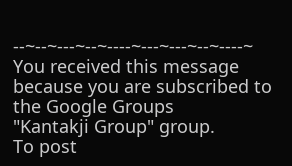--~--~---~--~----~---~---~--~----~
You received this message because you are subscribed to the Google Groups
"Kantakji Group" group.
To post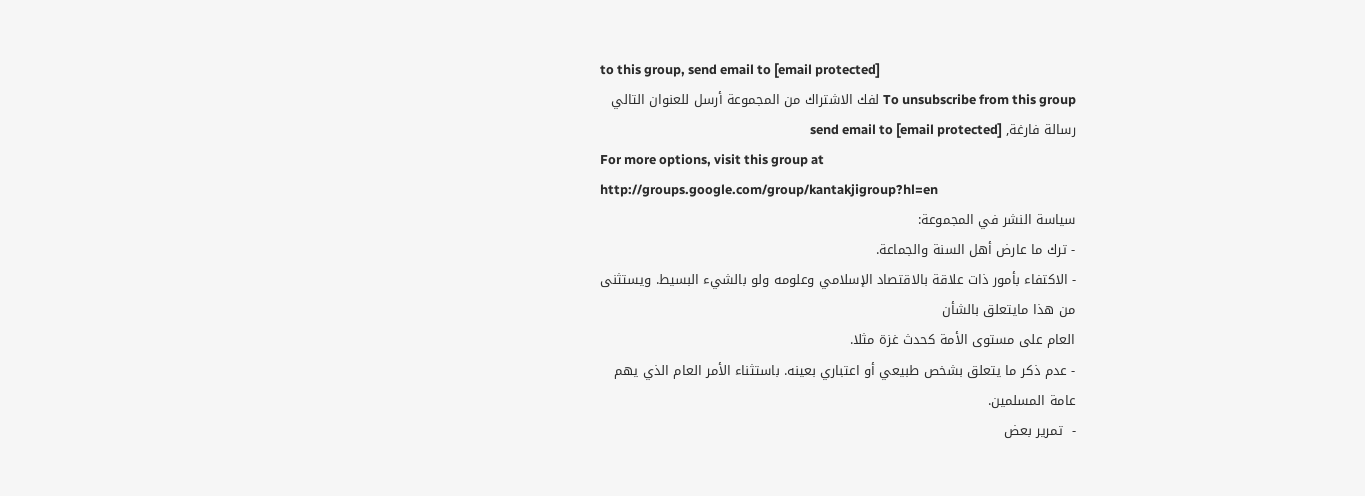to this group, send email to [email protected]
To unsubscribe from this group لفك الاشتراك من المجموعة أرسل للعنوان التالي
رسالة فارغة, send email to [email protected]
For more options, visit this group at
http://groups.google.com/group/kantakjigroup?hl=en
سياسة النشر في المجموعة:
- ترك ما عارض أهل السنة والجماعة.
- الاكتفاء بأمور ذات علاقة بالاقتصاد الإسلامي وعلومه ولو بالشيء البسيط. ويستثنى
من هذا مايتعلق بالشأن
العام على مستوى الأمة كحدث غزة مثلا.
- عدم ذكر ما يتعلق بشخص طبيعي أو اعتباري بعينه. باستثناء الأمر العام الذي يهم
عامة المسلمين.
-  تمرير بعض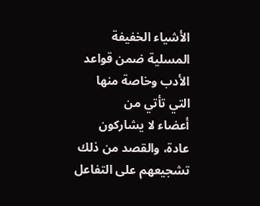الأشياء الخفيفة المسلية ضمن قواعد الأدب وخاصة منها التي تأتي من
أعضاء لا يشاركون عادة، والقصد من ذلك تشجيعهم على التفاعل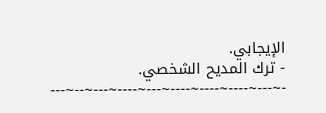الإيجابي.
- ترك المديح الشخصي.
-~---~----~----~----~---~----~---~--~---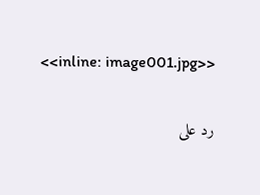<<inline: image001.jpg>>

رد على